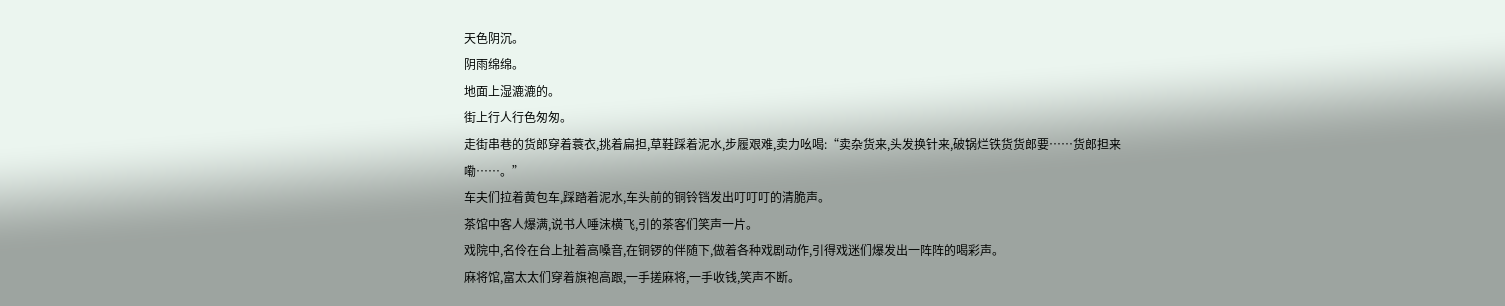天色阴沉。
阴雨绵绵。
地面上湿漉漉的。
街上行人行色匆匆。
走街串巷的货郎穿着蓑衣,挑着扁担,草鞋踩着泥水,步履艰难,卖力吆喝:“卖杂货来,头发换针来,破锅烂铁货货郎要……货郎担来嘞……。”
车夫们拉着黄包车,踩踏着泥水,车头前的铜铃铛发出叮叮叮的清脆声。
茶馆中客人爆满,说书人唾沫横飞,引的茶客们笑声一片。
戏院中,名伶在台上扯着高嗓音,在铜锣的伴随下,做着各种戏剧动作,引得戏迷们爆发出一阵阵的喝彩声。
麻将馆,富太太们穿着旗袍高跟,一手搓麻将,一手收钱,笑声不断。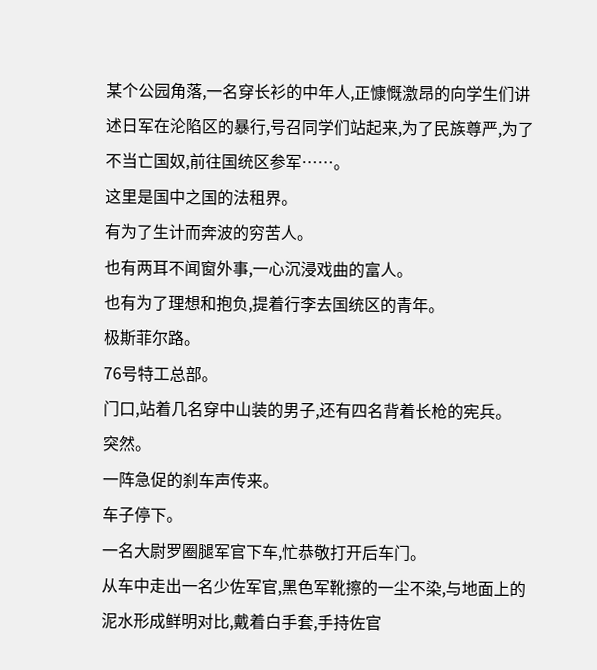某个公园角落,一名穿长衫的中年人,正慷慨激昂的向学生们讲述日军在沦陷区的暴行,号召同学们站起来,为了民族尊严,为了不当亡国奴,前往国统区参军……。
这里是国中之国的法租界。
有为了生计而奔波的穷苦人。
也有两耳不闻窗外事,一心沉浸戏曲的富人。
也有为了理想和抱负,提着行李去国统区的青年。
极斯菲尔路。
76号特工总部。
门口,站着几名穿中山装的男子,还有四名背着长枪的宪兵。
突然。
一阵急促的刹车声传来。
车子停下。
一名大尉罗圈腿军官下车,忙恭敬打开后车门。
从车中走出一名少佐军官,黑色军靴擦的一尘不染,与地面上的泥水形成鲜明对比,戴着白手套,手持佐官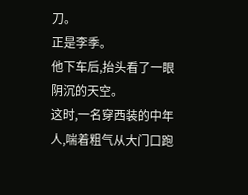刀。
正是李季。
他下车后,抬头看了一眼阴沉的天空。
这时,一名穿西装的中年人,喘着粗气从大门口跑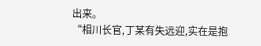出来。
“相川长官,丁某有失远迎,实在是抱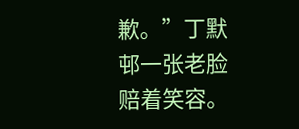歉。”丁默邨一张老脸赔着笑容。